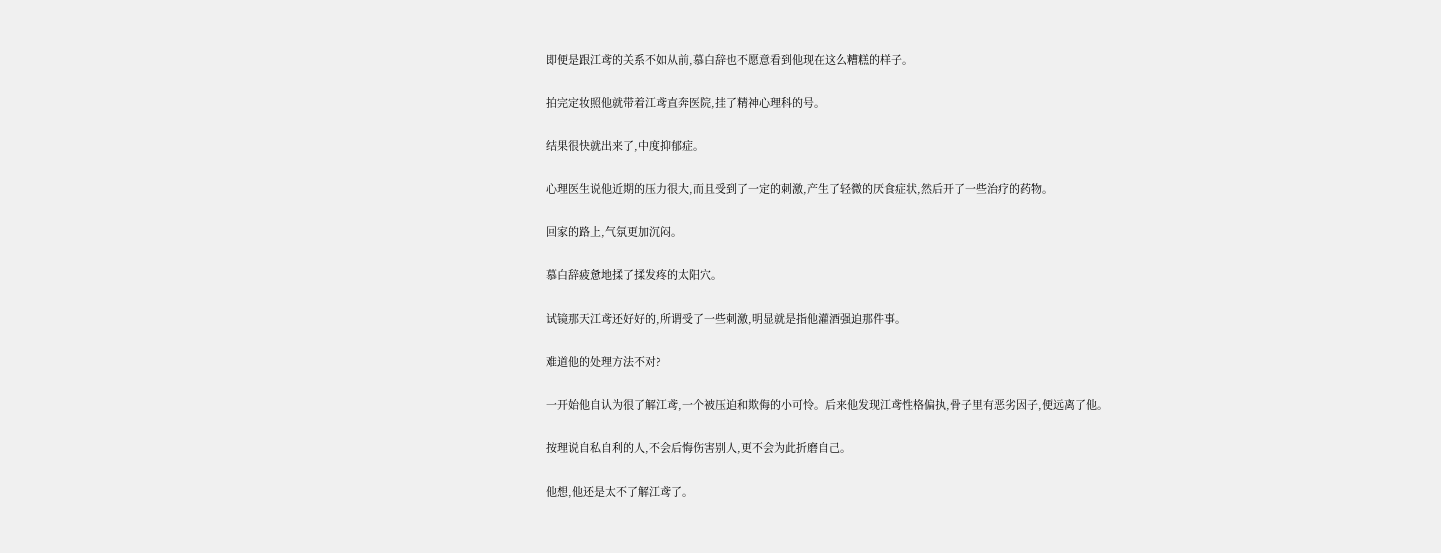即便是跟江鸢的关系不如从前,慕白辞也不愿意看到他现在这么糟糕的样子。

拍完定妆照他就带着江鸢直奔医院,挂了精神心理科的号。

结果很快就出来了,中度抑郁症。

心理医生说他近期的压力很大,而且受到了一定的刺激,产生了轻微的厌食症状,然后开了一些治疗的药物。

回家的路上,气氛更加沉闷。

慕白辞疲惫地揉了揉发疼的太阳穴。

试镜那天江鸢还好好的,所谓受了一些刺激,明显就是指他灌酒强迫那件事。

难道他的处理方法不对?

一开始他自认为很了解江鸢,一个被压迫和欺侮的小可怜。后来他发现江鸢性格偏执,骨子里有恶劣因子,便远离了他。

按理说自私自利的人,不会后悔伤害别人,更不会为此折磨自己。

他想,他还是太不了解江鸢了。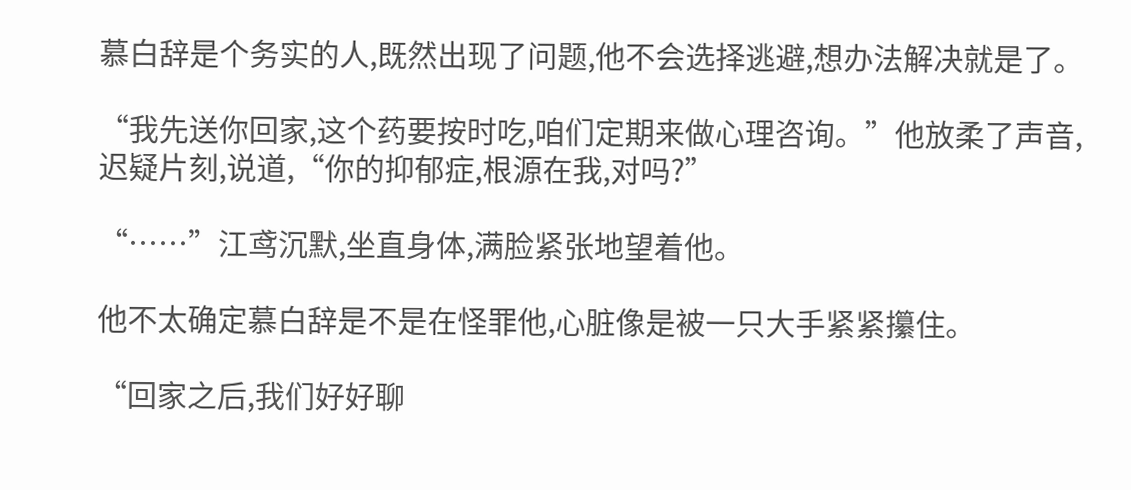慕白辞是个务实的人,既然出现了问题,他不会选择逃避,想办法解决就是了。

“我先送你回家,这个药要按时吃,咱们定期来做心理咨询。”他放柔了声音,迟疑片刻,说道,“你的抑郁症,根源在我,对吗?”

“……”江鸢沉默,坐直身体,满脸紧张地望着他。

他不太确定慕白辞是不是在怪罪他,心脏像是被一只大手紧紧攥住。

“回家之后,我们好好聊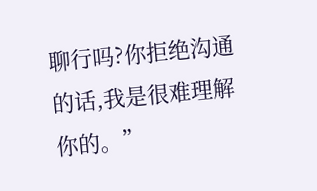聊行吗?你拒绝沟通的话,我是很难理解你的。”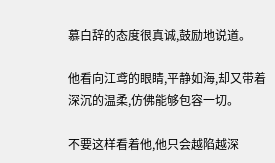慕白辞的态度很真诚,鼓励地说道。

他看向江鸢的眼睛,平静如海,却又带着深沉的温柔,仿佛能够包容一切。

不要这样看着他,他只会越陷越深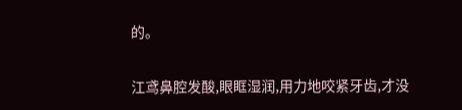的。

江鸢鼻腔发酸,眼眶湿润,用力地咬紧牙齿,才没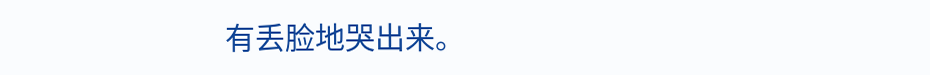有丢脸地哭出来。